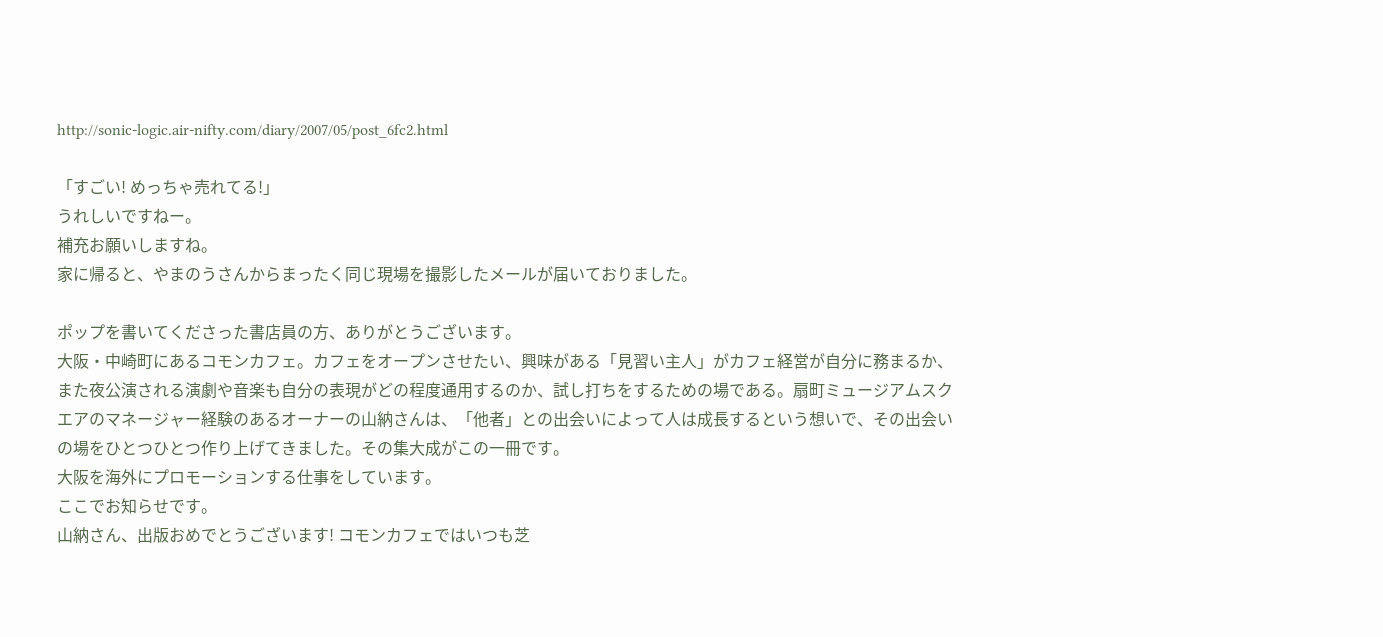http://sonic-logic.air-nifty.com/diary/2007/05/post_6fc2.html

「すごい! めっちゃ売れてる!」
うれしいですねー。
補充お願いしますね。
家に帰ると、やまのうさんからまったく同じ現場を撮影したメールが届いておりました。

ポップを書いてくださった書店員の方、ありがとうございます。
大阪・中崎町にあるコモンカフェ。カフェをオープンさせたい、興味がある「見習い主人」がカフェ経営が自分に務まるか、また夜公演される演劇や音楽も自分の表現がどの程度通用するのか、試し打ちをするための場である。扇町ミュージアムスクエアのマネージャー経験のあるオーナーの山納さんは、「他者」との出会いによって人は成長するという想いで、その出会いの場をひとつひとつ作り上げてきました。その集大成がこの一冊です。
大阪を海外にプロモーションする仕事をしています。
ここでお知らせです。
山納さん、出版おめでとうございます! コモンカフェではいつも芝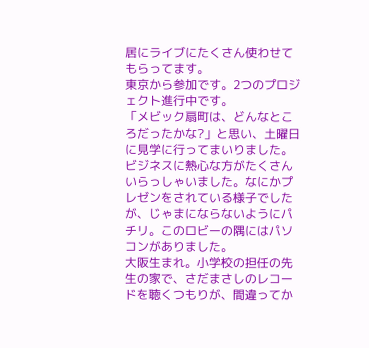居にライブにたくさん使わせてもらってます。
東京から参加です。2つのプロジェクト進行中です。
「メビック扇町は、どんなところだったかな?」と思い、土曜日に見学に行ってまいりました。ビジネスに熱心な方がたくさんいらっしゃいました。なにかプレゼンをされている様子でしたが、じゃまにならないようにパチリ。このロビーの隅にはパソコンがありました。
大阪生まれ。小学校の担任の先生の家で、さだまさしのレコードを聴くつもりが、間違ってか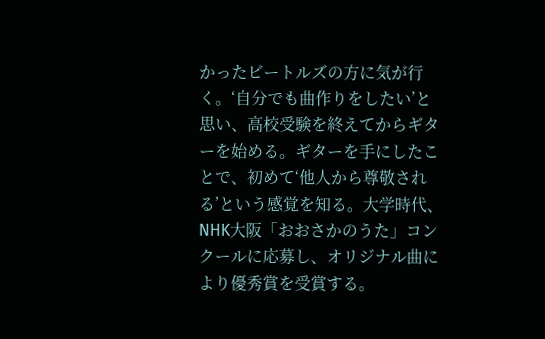かったビートルズの方に気が行く。‘自分でも曲作りをしたい’と思い、高校受験を終えてからギターを始める。ギターを手にしたことで、初めて‘他人から尊敬される’という感覚を知る。大学時代、NHK大阪「おおさかのうた」コンクールに応募し、オリジナル曲により優秀賞を受賞する。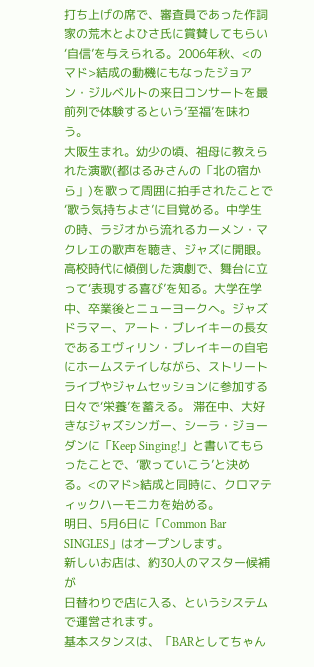打ち上げの席で、審査員であった作詞家の荒木とよひさ氏に賞賛してもらい‘自信’を与えられる。2006年秋、<のマド>結成の動機にもなったジョアン・ジルベルトの来日コンサートを最前列で体験するという‘至福’を味わう。
大阪生まれ。幼少の頃、祖母に教えられた演歌(都はるみさんの「北の宿から」)を歌って周囲に拍手されたことで‘歌う気持ちよさ’に目覚める。中学生の時、ラジオから流れるカーメン・マクレエの歌声を聴き、ジャズに開眼。高校時代に傾倒した演劇で、舞台に立って‘表現する喜び’を知る。大学在学中、卒業後とニューヨークへ。ジャズドラマー、アート・ブレイキーの長女であるエヴィリン・ブレイキーの自宅にホームステイしながら、ストリートライブやジャムセッションに参加する日々で‘栄養’を蓄える。 滞在中、大好きなジャズシンガー、シーラ・ジョーダンに「Keep Singing!」と書いてもらったことで、‘歌っていこう’と決める。<のマド>結成と同時に、クロマティックハーモニカを始める。
明日、5月6日に「Common Bar SINGLES」はオープンします。
新しいお店は、約30人のマスター候補が
日替わりで店に入る、というシステムで運営されます。
基本スタンスは、「BARとしてちゃん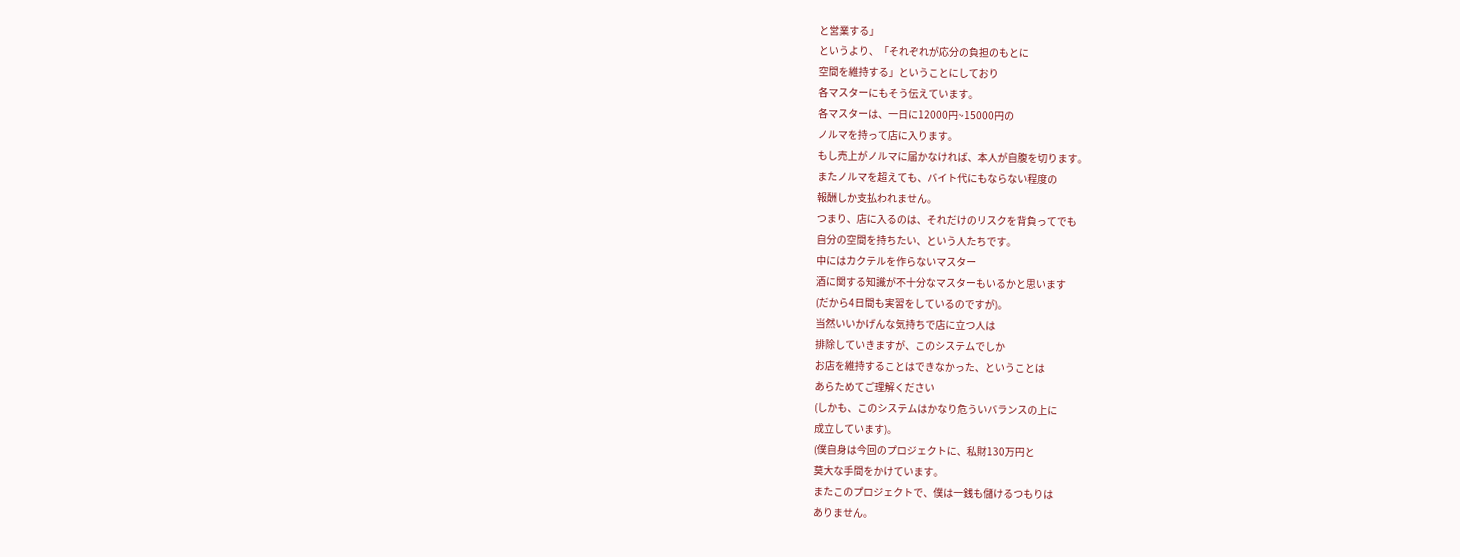と営業する」
というより、「それぞれが応分の負担のもとに
空間を維持する」ということにしており
各マスターにもそう伝えています。
各マスターは、一日に12000円~15000円の
ノルマを持って店に入ります。
もし売上がノルマに届かなければ、本人が自腹を切ります。
またノルマを超えても、バイト代にもならない程度の
報酬しか支払われません。
つまり、店に入るのは、それだけのリスクを背負ってでも
自分の空間を持ちたい、という人たちです。
中にはカクテルを作らないマスター
酒に関する知識が不十分なマスターもいるかと思います
(だから4日間も実習をしているのですが)。
当然いいかげんな気持ちで店に立つ人は
排除していきますが、このシステムでしか
お店を維持することはできなかった、ということは
あらためてご理解ください
(しかも、このシステムはかなり危ういバランスの上に
成立しています)。
(僕自身は今回のプロジェクトに、私財130万円と
莫大な手間をかけています。
またこのプロジェクトで、僕は一銭も儲けるつもりは
ありません。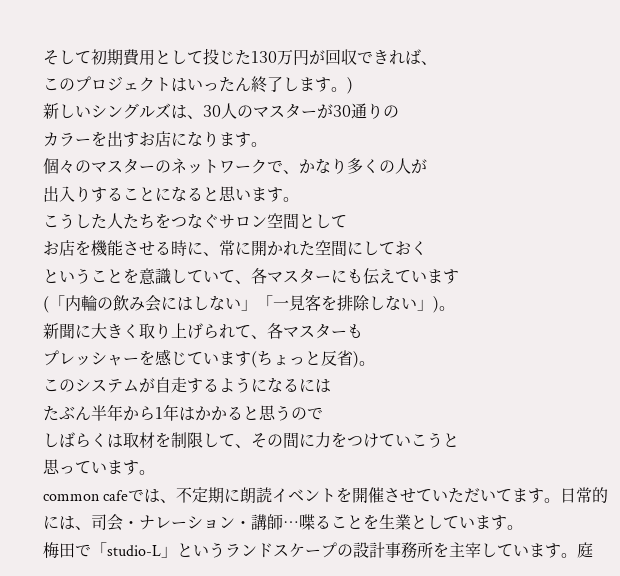そして初期費用として投じた130万円が回収できれば、
このプロジェクトはいったん終了します。)
新しいシングルズは、30人のマスターが30通りの
カラーを出すお店になります。
個々のマスターのネットワークで、かなり多くの人が
出入りすることになると思います。
こうした人たちをつなぐサロン空間として
お店を機能させる時に、常に開かれた空間にしておく
ということを意識していて、各マスターにも伝えています
(「内輪の飲み会にはしない」「一見客を排除しない」)。
新聞に大きく取り上げられて、各マスターも
プレッシャーを感じています(ちょっと反省)。
このシステムが自走するようになるには
たぶん半年から1年はかかると思うので
しばらくは取材を制限して、その間に力をつけていこうと
思っています。
common cafeでは、不定期に朗読イベントを開催させていただいてます。日常的には、司会・ナレーション・講師…喋ることを生業としています。
梅田で「studio-L」というランドスケープの設計事務所を主宰しています。庭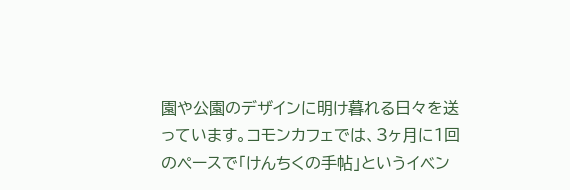園や公園のデザインに明け暮れる日々を送っています。コモンカフェでは、3ヶ月に1回のペースで「けんちくの手帖」というイベン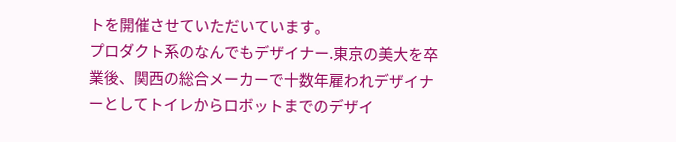トを開催させていただいています。
プロダクト系のなんでもデザイナー.東京の美大を卒業後、関西の総合メーカーで十数年雇われデザイナーとしてトイレからロボットまでのデザイ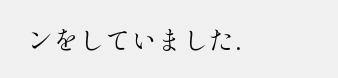ンをしていました.